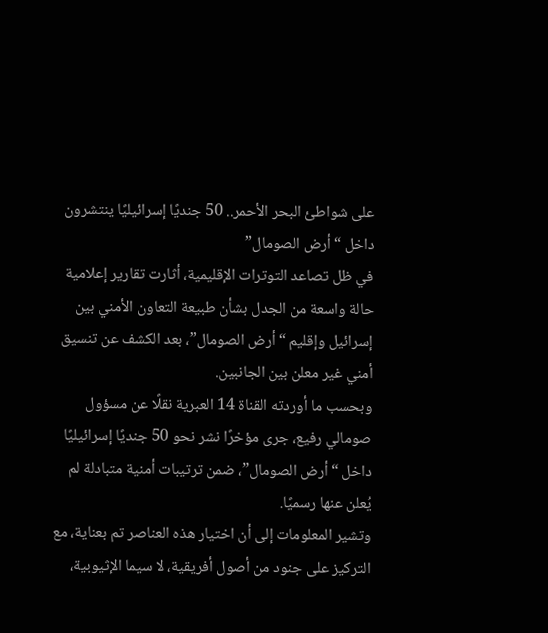على شواطئ البحر الأحمر.. 50 جنديًا إسرائيليًا ينتشرون داخل “أرض الصومال”
في ظل تصاعد التوترات الإقليمية، أثارت تقارير إعلامية حالة واسعة من الجدل بشأن طبيعة التعاون الأمني بين إسرائيل وإقليم “أرض الصومال”، بعد الكشف عن تنسيق أمني غير معلن بين الجانبين.
وبحسب ما أوردته القناة 14 العبرية نقلًا عن مسؤول صومالي رفيع، جرى مؤخرًا نشر نحو 50 جنديًا إسرائيليًا داخل “أرض الصومال”، ضمن ترتيبات أمنية متبادلة لم يُعلن عنها رسميًا.
وتشير المعلومات إلى أن اختيار هذه العناصر تم بعناية، مع التركيز على جنود من أصول أفريقية، لا سيما الإثيوبية،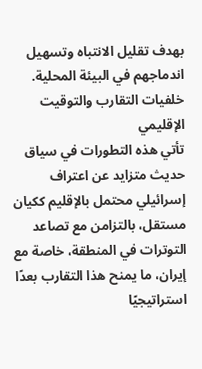بهدف تقليل الانتباه وتسهيل اندماجهم في البيئة المحلية.
خلفيات التقارب والتوقيت الإقليمي
تأتي هذه التطورات في سياق حديث متزايد عن اعتراف إسرائيلي محتمل بالإقليم ككيان مستقل، بالتزامن مع تصاعد التوترات في المنطقة، خاصة مع إيران، ما يمنح هذا التقارب بعدًا استراتيجيًا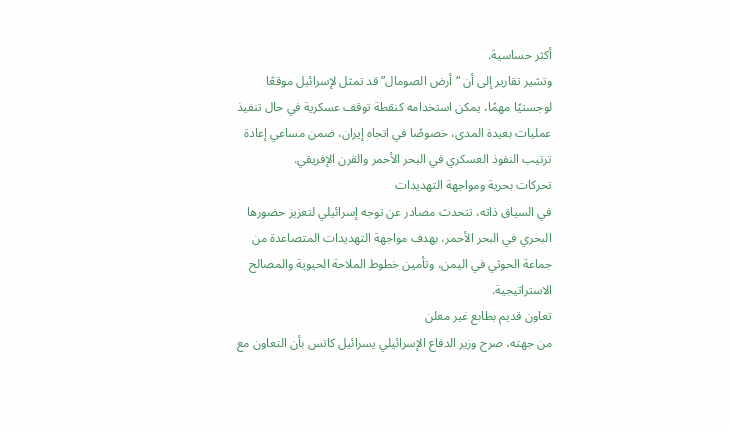أكثر حساسية.
وتشير تقارير إلى أن “أرض الصومال” قد تمثل لإسرائيل موقعًا لوجستيًا مهمًا، يمكن استخدامه كنقطة توقف عسكرية في حال تنفيذ عمليات بعيدة المدى، خصوصًا في اتجاه إيران، ضمن مساعي إعادة ترتيب النفوذ العسكري في البحر الأحمر والقرن الإفريقي.
تحركات بحرية ومواجهة التهديدات
في السياق ذاته، تتحدث مصادر عن توجه إسرائيلي لتعزيز حضورها البحري في البحر الأحمر، بهدف مواجهة التهديدات المتصاعدة من جماعة الحوثي في اليمن، وتأمين خطوط الملاحة الحيوية والمصالح الاستراتيجية.
تعاون قديم بطابع غير معلن
من جهته، صرح وزير الدفاع الإسرائيلي يسرائيل كاتس بأن التعاون مع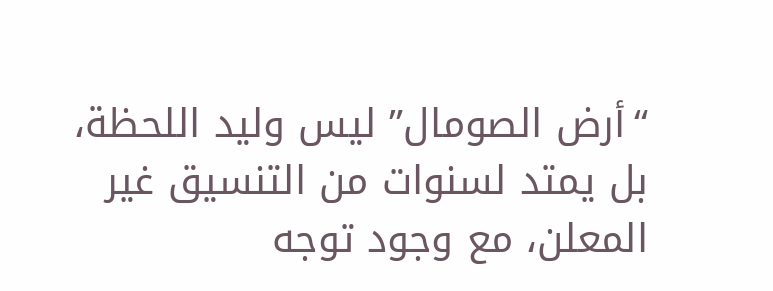“أرض الصومال” ليس وليد اللحظة، بل يمتد لسنوات من التنسيق غير المعلن، مع وجود توجه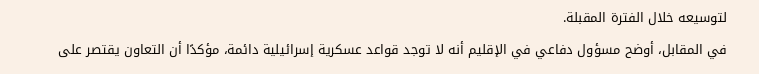لتوسيعه خلال الفترة المقبلة.
في المقابل، أوضح مسؤول دفاعي في الإقليم أنه لا توجد قواعد عسكرية إسرائيلية دائمة، مؤكدًا أن التعاون يقتصر على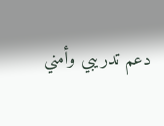دعم تدريبي وأمني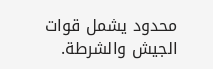محدود يشمل قوات الجيش والشرطة.